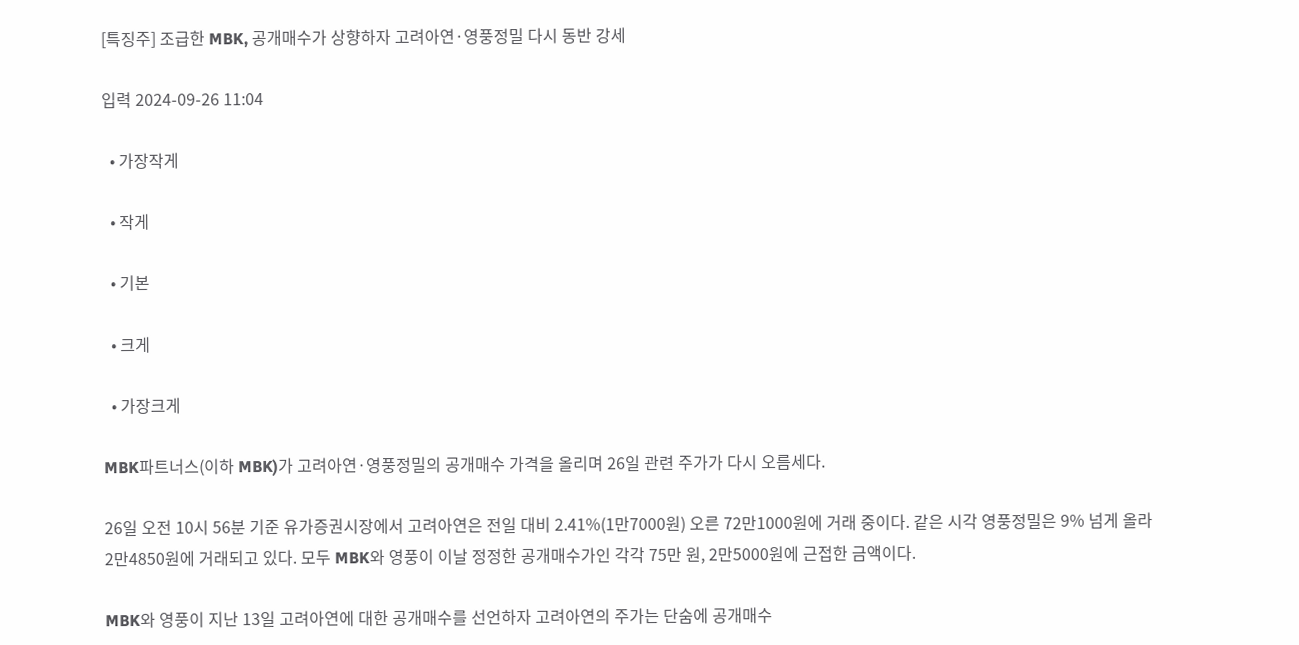[특징주] 조급한 MBK, 공개매수가 상향하자 고려아연·영풍정밀 다시 동반 강세

입력 2024-09-26 11:04

  • 가장작게

  • 작게

  • 기본

  • 크게

  • 가장크게

MBK파트너스(이하 MBK)가 고려아연·영풍정밀의 공개매수 가격을 올리며 26일 관련 주가가 다시 오름세다.

26일 오전 10시 56분 기준 유가증권시장에서 고려아연은 전일 대비 2.41%(1만7000원) 오른 72만1000원에 거래 중이다. 같은 시각 영풍정밀은 9% 넘게 올라 2만4850원에 거래되고 있다. 모두 MBK와 영풍이 이날 정정한 공개매수가인 각각 75만 원, 2만5000원에 근접한 금액이다.

MBK와 영풍이 지난 13일 고려아연에 대한 공개매수를 선언하자 고려아연의 주가는 단숨에 공개매수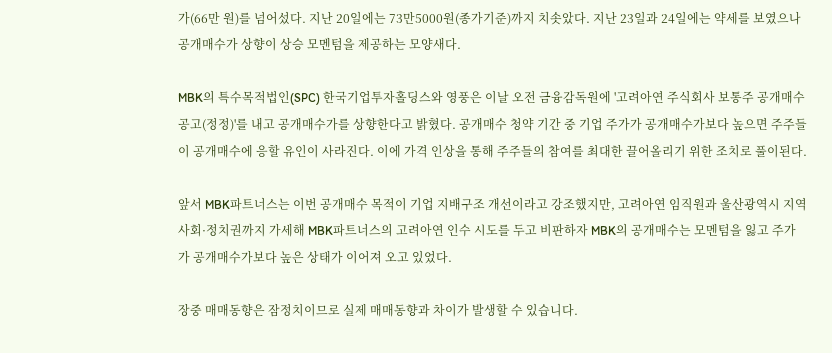가(66만 원)를 넘어섰다. 지난 20일에는 73만5000원(종가기준)까지 치솟았다. 지난 23일과 24일에는 약세를 보였으나 공개매수가 상향이 상승 모멘텀을 제공하는 모양새다.

MBK의 특수목적법인(SPC) 한국기업투자홀딩스와 영풍은 이날 오전 금융감독원에 '고려아연 주식회사 보통주 공개매수 공고(정정)'를 내고 공개매수가를 상향한다고 밝혔다. 공개매수 청약 기간 중 기업 주가가 공개매수가보다 높으면 주주들이 공개매수에 응할 유인이 사라진다. 이에 가격 인상을 통해 주주들의 참여를 최대한 끌어올리기 위한 조치로 풀이된다.

앞서 MBK파트너스는 이번 공개매수 목적이 기업 지배구조 개선이라고 강조했지만, 고려아연 임직원과 울산광역시 지역 사회·정치권까지 가세해 MBK파트너스의 고려아연 인수 시도를 두고 비판하자 MBK의 공개매수는 모멘텀을 잃고 주가가 공개매수가보다 높은 상태가 이어져 오고 있었다.

장중 매매동향은 잠정치이므로 실제 매매동향과 차이가 발생할 수 있습니다.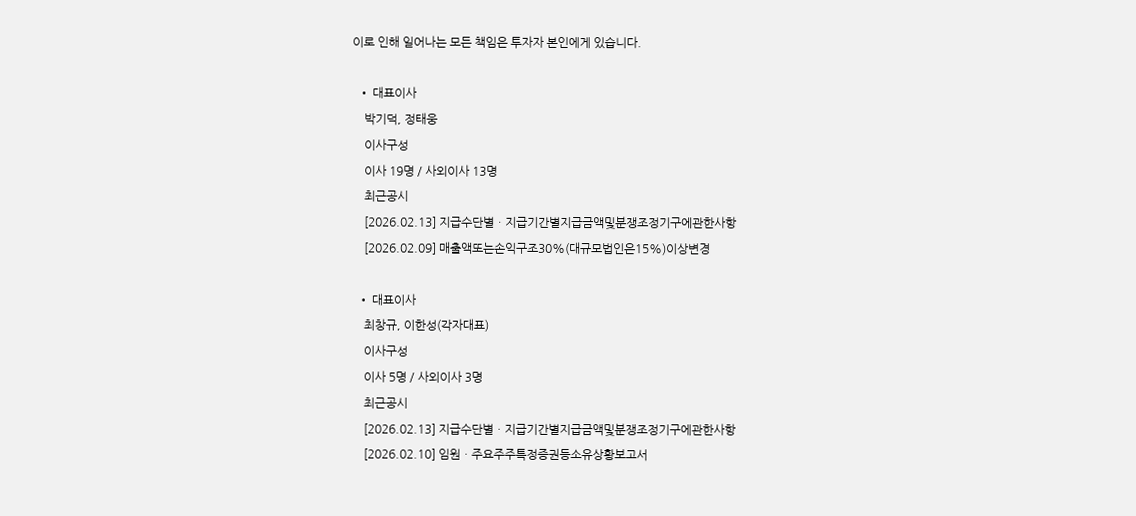이로 인해 일어나는 모든 책임은 투자자 본인에게 있습니다.

  • 대표이사
    박기덕, 정태웅
    이사구성
    이사 19명 / 사외이사 13명
    최근공시
    [2026.02.13] 지급수단별ㆍ지급기간별지급금액및분쟁조정기구에관한사항
    [2026.02.09] 매출액또는손익구조30%(대규모법인은15%)이상변경

  • 대표이사
    최창규, 이한성(각자대표)
    이사구성
    이사 5명 / 사외이사 3명
    최근공시
    [2026.02.13] 지급수단별ㆍ지급기간별지급금액및분쟁조정기구에관한사항
    [2026.02.10] 임원ㆍ주요주주특정증권등소유상황보고서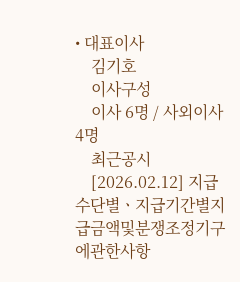• 대표이사
    김기호
    이사구성
    이사 6명 / 사외이사 4명
    최근공시
    [2026.02.12] 지급수단별ㆍ지급기간별지급금액및분쟁조정기구에관한사항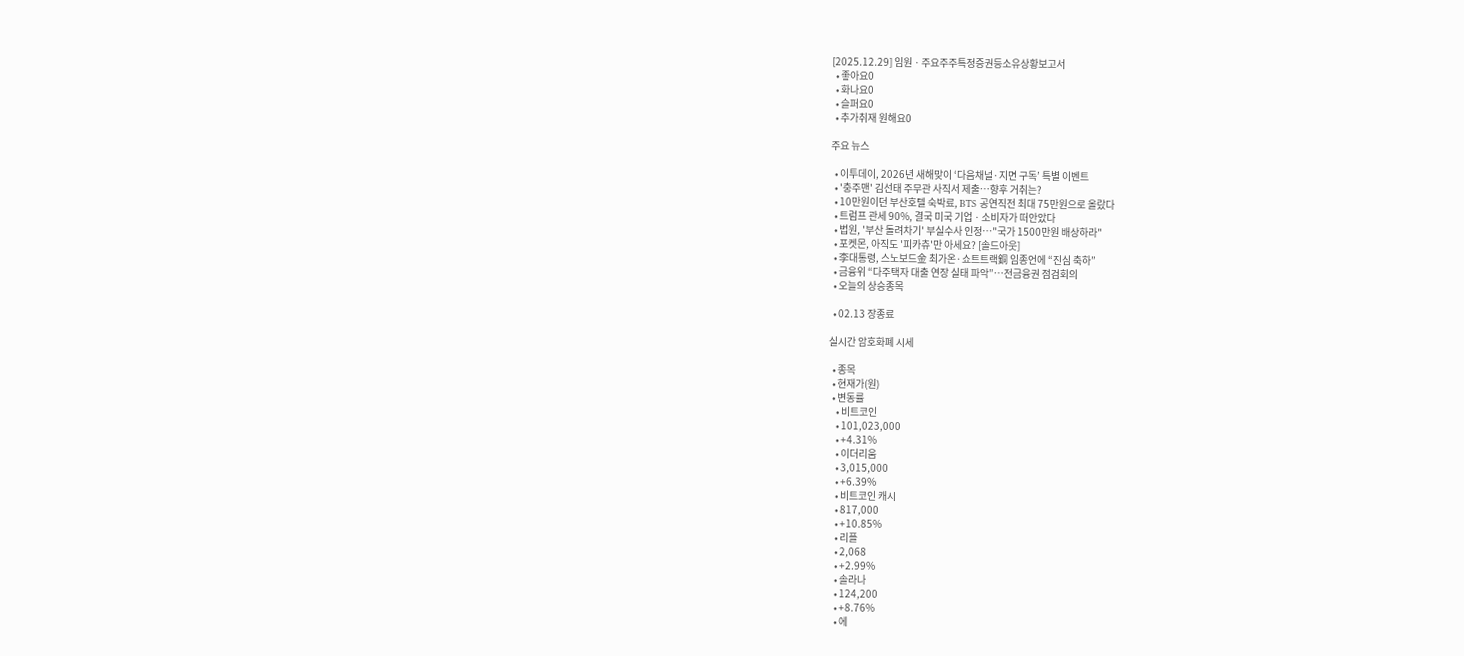[2025.12.29] 임원ㆍ주요주주특정증권등소유상황보고서
  • 좋아요0
  • 화나요0
  • 슬퍼요0
  • 추가취재 원해요0

주요 뉴스

  • 이투데이, 2026년 새해맞이 ‘다음채널·지면 구독’ 특별 이벤트
  • '충주맨' 김선태 주무관 사직서 제출…향후 거취는?
  • 10만원이던 부산호텔 숙박료, BTS 공연직전 최대 75만원으로 올랐다
  • 트럼프 관세 90%, 결국 미국 기업ㆍ소비자가 떠안았다
  • 법원, '부산 돌려차기' 부실수사 인정…"국가 1500만원 배상하라"
  • 포켓몬, 아직도 '피카츄'만 아세요? [솔드아웃]
  • 李대통령, 스노보드金 최가온·쇼트트랙銅 임종언에 “진심 축하”
  • 금융위 “다주택자 대출 연장 실태 파악”⋯전금융권 점검회의
  • 오늘의 상승종목

  • 02.13 장종료

실시간 암호화폐 시세

  • 종목
  • 현재가(원)
  • 변동률
    • 비트코인
    • 101,023,000
    • +4.31%
    • 이더리움
    • 3,015,000
    • +6.39%
    • 비트코인 캐시
    • 817,000
    • +10.85%
    • 리플
    • 2,068
    • +2.99%
    • 솔라나
    • 124,200
    • +8.76%
    • 에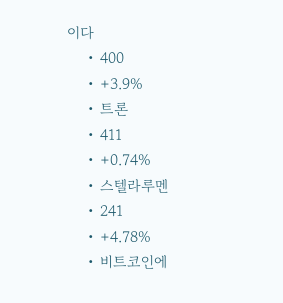이다
    • 400
    • +3.9%
    • 트론
    • 411
    • +0.74%
    • 스텔라루멘
    • 241
    • +4.78%
    • 비트코인에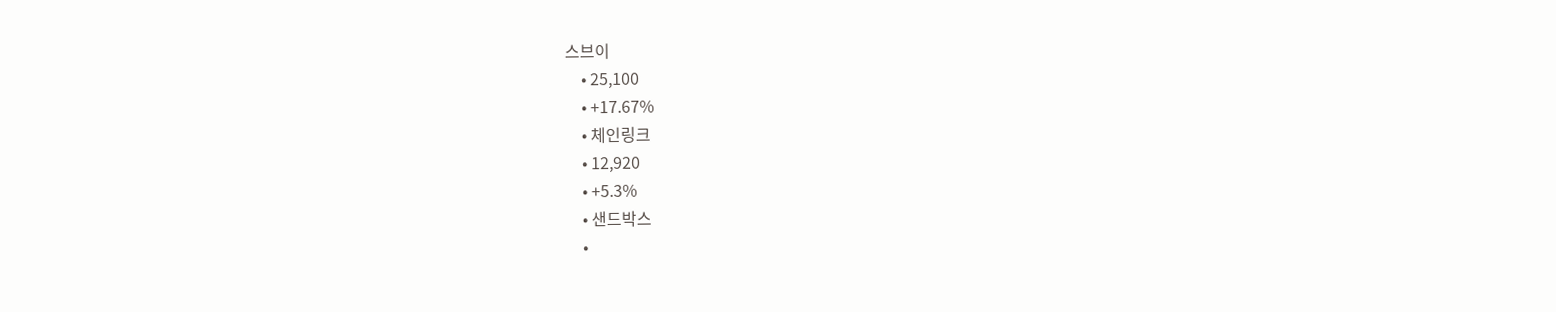스브이
    • 25,100
    • +17.67%
    • 체인링크
    • 12,920
    • +5.3%
    • 샌드박스
    •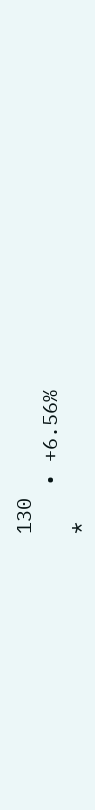130
    • +6.56%
*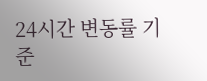24시간 변동률 기준